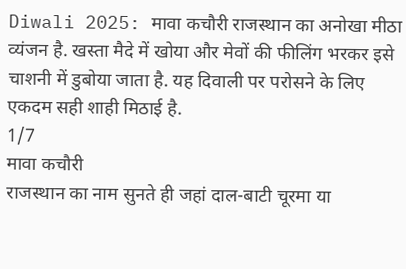Diwali 2025: मावा कचौरी राजस्थान का अनोखा मीठा व्यंजन है. खस्ता मैदे में खोया और मेवों की फीलिंग भरकर इसे चाशनी में डुबोया जाता है. यह दिवाली पर परोसने के लिए एकदम सही शाही मिठाई है.
1/7
मावा कचौरी
राजस्थान का नाम सुनते ही जहां दाल-बाटी चूरमा या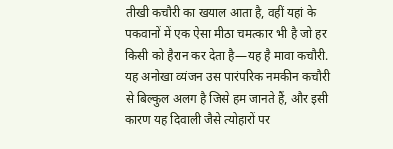तीखी कचौरी का खयाल आता है, वहीं यहां के पकवानों में एक ऐसा मीठा चमत्कार भी है जो हर किसी को हैरान कर देता है—यह है मावा कचौरी. यह अनोखा व्यंजन उस पारंपरिक नमकीन कचौरी से बिल्कुल अलग है जिसे हम जानते हैं, और इसी कारण यह दिवाली जैसे त्योहारों पर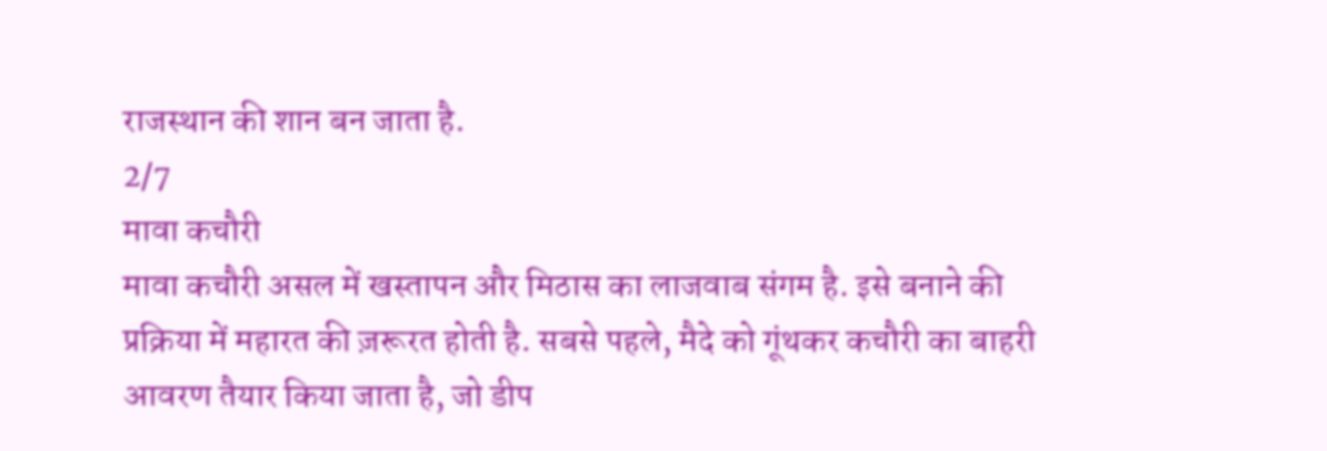राजस्थान की शान बन जाता है.
2/7
मावा कचौरी
मावा कचौरी असल में खस्तापन और मिठास का लाजवाब संगम है. इसे बनाने की प्रक्रिया में महारत की ज़रूरत होती है. सबसे पहले, मैदे को गूंथकर कचौरी का बाहरी आवरण तैयार किया जाता है, जो डीप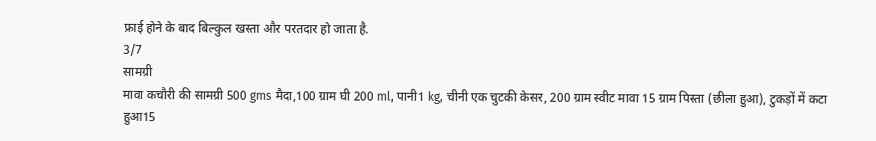फ्राई होने के बाद बिल्कुल खस्ता और परतदार हो जाता है.
3/7
सामग्री
मावा कचौरी की सामग्री 500 gms मैदा,100 ग्राम घी 200 ml, पानी1 kg, चीनी एक चुटकी केसर, 200 ग्राम स्वीट मावा 15 ग्राम पिस्ता (छीला हुआ), टुकड़ों में कटा हुआ15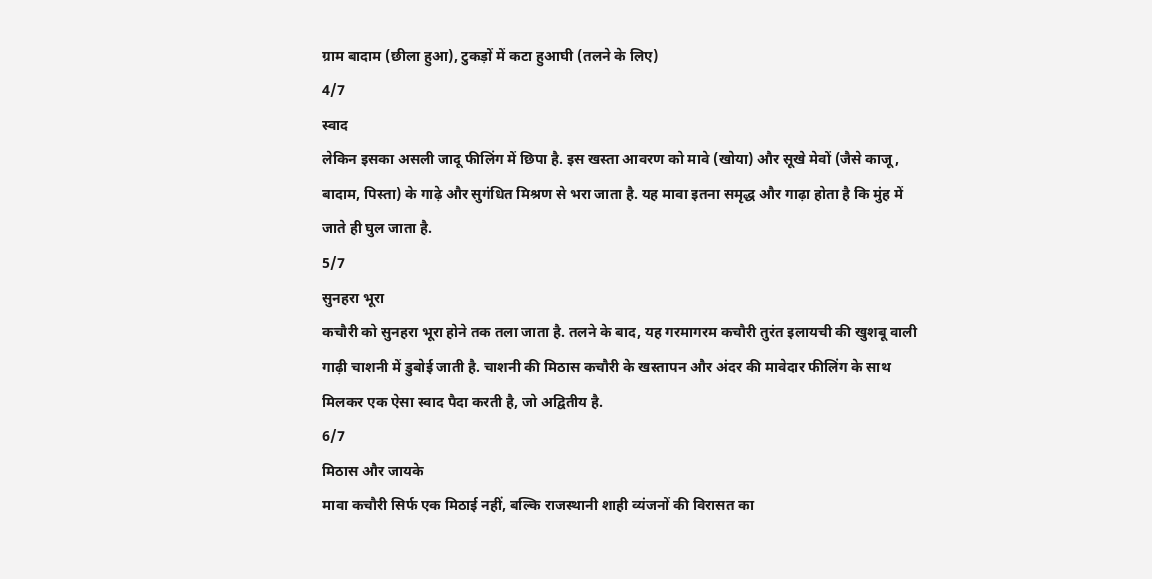ग्राम बादाम (छीला हुआ), टुकड़ों में कटा हुआघी (तलने के लिए)
4/7
स्वाद
लेकिन इसका असली जादू फीलिंग में छिपा है. इस खस्ता आवरण को मावे (खोया) और सूखे मेवों (जैसे काजू, बादाम, पिस्ता) के गाढ़े और सुगंधित मिश्रण से भरा जाता है. यह मावा इतना समृद्ध और गाढ़ा होता है कि मुंह में जाते ही घुल जाता है.
5/7
सुनहरा भूरा
कचौरी को सुनहरा भूरा होने तक तला जाता है. तलने के बाद, यह गरमागरम कचौरी तुरंत इलायची की खुशबू वाली गाढ़ी चाशनी में डुबोई जाती है. चाशनी की मिठास कचौरी के खस्तापन और अंदर की मावेदार फीलिंग के साथ मिलकर एक ऐसा स्वाद पैदा करती है, जो अद्वितीय है.
6/7
मिठास और जायके
मावा कचौरी सिर्फ एक मिठाई नहीं, बल्कि राजस्थानी शाही व्यंजनों की विरासत का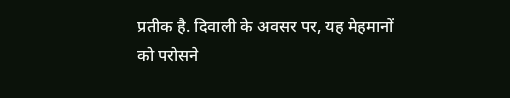प्रतीक है. दिवाली के अवसर पर, यह मेहमानों को परोसने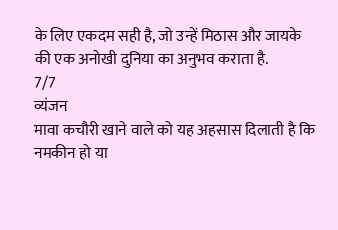के लिए एकदम सही है, जो उन्हें मिठास और जायके की एक अनोखी दुनिया का अनुभव कराता है.
7/7
व्यंजन
मावा कचौरी खाने वाले को यह अहसास दिलाती है कि नमकीन हो या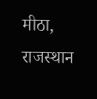मीठा, राजस्थान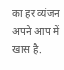का हर व्यंजन अपने आप में खास है.